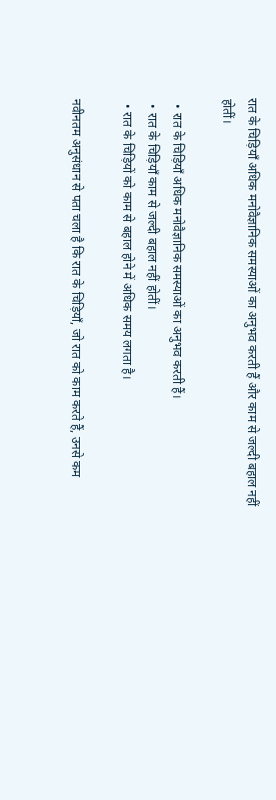रात के चिड़ियाँ अधिक मनोवैज्ञानिक समस्याओं का अनुभव करती हैं और काम से जल्दी बहाल नहीं होतीं।

  • रात के चिड़ियाँ अधिक मनोवैज्ञानिक समस्याओं का अनुभव करती हैं।
  • रात के चिड़ियाँ काम से जल्दी बहाल नहीं होतीं।
  • रात के चिड़ियों को काम से बहाल होने में अधिक समय लगता है।

नवीनतम अनुसंधान से पता चला है कि रात के चिड़ियाँ, जो रात को काम करते हैं, उनसे कम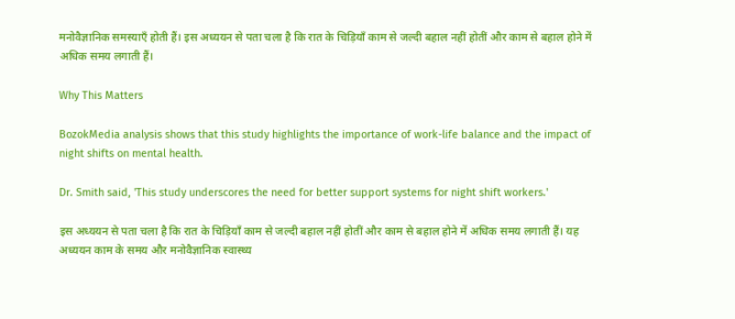मनोवैज्ञानिक समस्याएँ होती हैं। इस अध्ययन से पता चला है कि रात के चिड़ियाँ काम से जल्दी बहाल नहीं होतीं और काम से बहाल होने में अधिक समय लगाती हैं।

Why This Matters

BozokMedia analysis shows that this study highlights the importance of work-life balance and the impact of night shifts on mental health.

Dr. Smith said, 'This study underscores the need for better support systems for night shift workers.'

इस अध्ययन से पता चला है कि रात के चिड़ियाँ काम से जल्दी बहाल नहीं होतीं और काम से बहाल होने में अधिक समय लगाती हैं। यह अध्ययन काम के समय और मनोवैज्ञानिक स्वास्थ्य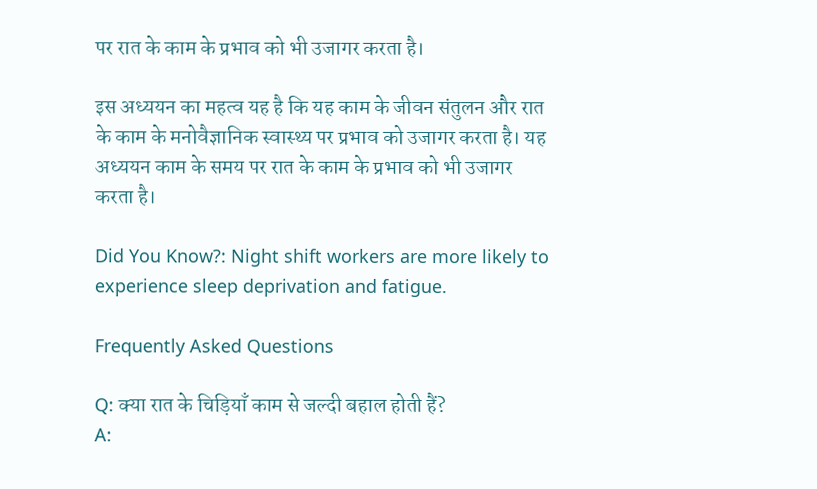पर रात के काम के प्रभाव को भी उजागर करता है।

इस अध्ययन का महत्व यह है कि यह काम के जीवन संतुलन और रात के काम के मनोवैज्ञानिक स्वास्थ्य पर प्रभाव को उजागर करता है। यह अध्ययन काम के समय पर रात के काम के प्रभाव को भी उजागर करता है।

Did You Know?: Night shift workers are more likely to experience sleep deprivation and fatigue.

Frequently Asked Questions

Q: क्या रात के चिड़ियाँ काम से जल्दी बहाल होती हैं?
A: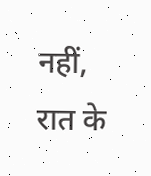नहीं, रात के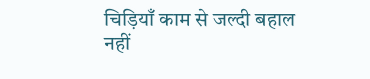चिड़ियाँ काम से जल्दी बहाल नहीं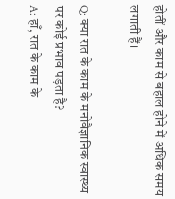होतीं और काम से बहाल होने में अधिक समय लगाती हैं।

Q: क्या रात के काम के मनोवैज्ञानिक स्वास्थ्य पर कोई प्रभाव पड़ता है?
A: हाँ, रात के काम के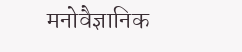मनोवैज्ञानिक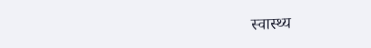स्वास्थ्य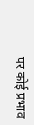पर कोई प्रभाव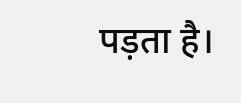पड़ता है।